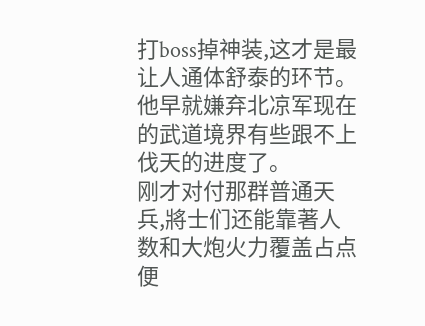打boss掉神装,这才是最让人通体舒泰的环节。
他早就嫌弃北凉军现在的武道境界有些跟不上伐天的进度了。
刚才对付那群普通天兵,將士们还能靠著人数和大炮火力覆盖占点便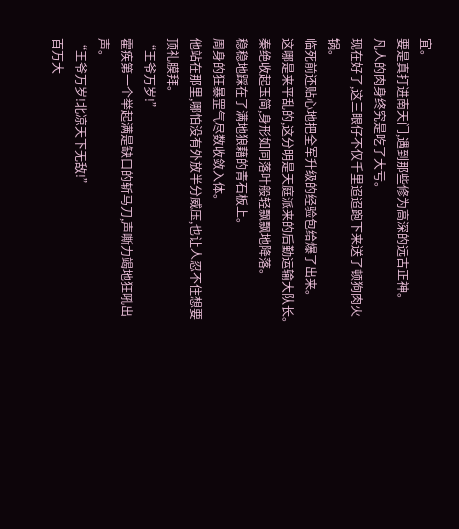宜。
要是真打进南天门,遇到那些修为高深的远古正神。
凡人的肉身终究是吃了大亏。
现在好了,这三眼仔不仅千里迢迢跑下来送了顿狗肉火锅。
临死前还贴心地把全军升级的经验包给爆了出来。
这哪是来平乱的,这分明是天庭派来的后勤运输大队长。
秦绝收起玉简,身形如同落叶般轻飘飘地降落。
稳稳地踩在了满地狼藉的青石板上。
周身的狂暴罡气尽数收敛入体。
他站在那里,哪怕没有外放半分威压,也让人忍不住想要顶礼膜拜。
“王爷万岁!”
霍疾第一个举起满是缺口的斩马刀,声嘶力竭地狂吼出声。
“王爷万岁!北凉天下无敌!”
百万大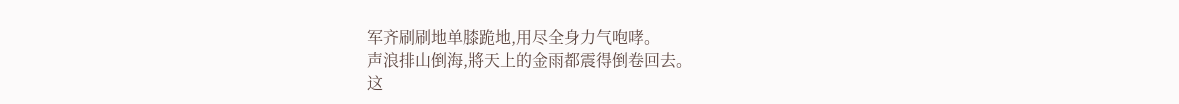军齐刷刷地单膝跪地,用尽全身力气咆哮。
声浪排山倒海,將天上的金雨都震得倒卷回去。
这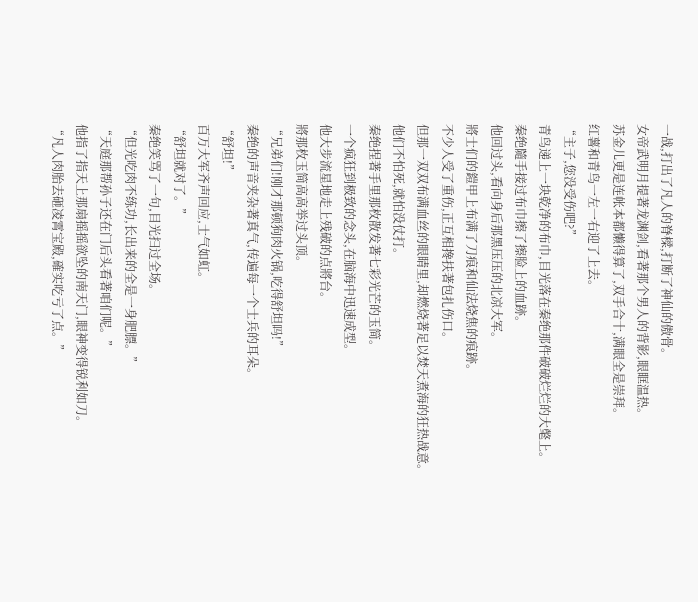一战,打出了凡人的脊樑,打断了神仙的傲骨。
女帝武明月提著龙渊剑,看著那个男人的背影,眼眶温热。
苏金儿更是连帐本都懒得算了,双手合十,满眼全是崇拜。
红薯和青鸟一左一右迎了上去。
“主子,您没受伤吧?”
青鸟递上一块乾净的布巾,目光落在秦绝那件破破烂烂的大氅上。
秦绝隨手接过布巾擦了擦脸上的血跡。
他回过头,看向身后那黑压压的北凉大军。
將士们的鎧甲上布满了刀痕和仙法烧焦的痕跡。
不少人受了重伤,正互相搀扶著包扎伤口。
但那一双双布满血丝的眼睛里,却燃烧著足以焚天煮海的狂热战意。
他们不怕死,就怕没仗打。
秦绝捏著手里那枚散发著七彩光芒的玉简。
一个疯狂到极致的念头,在脑海中迅速成型。
他大步流星地走上残破的点將台。
將那枚玉简高高举过头顶。
“兄弟们!刚才那顿狗肉火锅,吃得舒坦吗!”
秦绝的声音夹杂著真气,传遍每一个士兵的耳朵。
“舒坦!”
百万大军齐声回应,士气如虹。
“舒坦就对了。”
秦绝笑骂了一句,目光扫过全场。
“但光吃肉不练功,长出来的全是一身肥膘。”
“天庭那帮孙子还在门后头看著咱们呢。”
他指了指天上那扇摇摇欲坠的南天门,眼神变得锐利如刀。
“凡人肉胎去砸凌霄宝殿,確实吃亏了点。”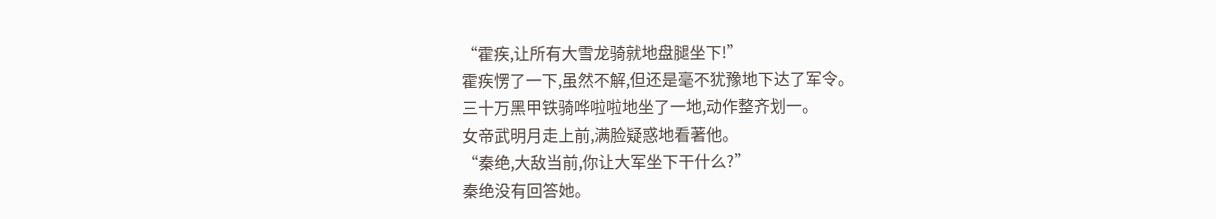“霍疾,让所有大雪龙骑就地盘腿坐下!”
霍疾愣了一下,虽然不解,但还是毫不犹豫地下达了军令。
三十万黑甲铁骑哗啦啦地坐了一地,动作整齐划一。
女帝武明月走上前,满脸疑惑地看著他。
“秦绝,大敌当前,你让大军坐下干什么?”
秦绝没有回答她。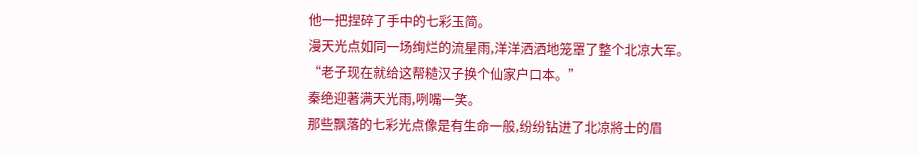他一把捏碎了手中的七彩玉简。
漫天光点如同一场绚烂的流星雨,洋洋洒洒地笼罩了整个北凉大军。
“老子现在就给这帮糙汉子换个仙家户口本。”
秦绝迎著满天光雨,咧嘴一笑。
那些飘落的七彩光点像是有生命一般,纷纷钻进了北凉將士的眉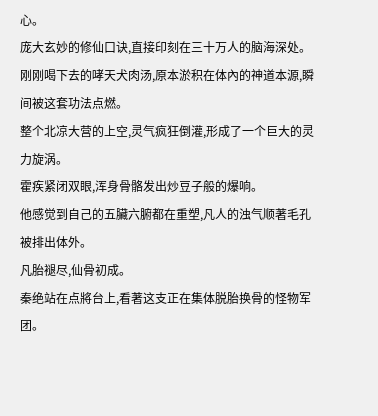心。
庞大玄妙的修仙口诀,直接印刻在三十万人的脑海深处。
刚刚喝下去的哮天犬肉汤,原本淤积在体內的神道本源,瞬间被这套功法点燃。
整个北凉大营的上空,灵气疯狂倒灌,形成了一个巨大的灵力旋涡。
霍疾紧闭双眼,浑身骨骼发出炒豆子般的爆响。
他感觉到自己的五臟六腑都在重塑,凡人的浊气顺著毛孔被排出体外。
凡胎褪尽,仙骨初成。
秦绝站在点將台上,看著这支正在集体脱胎换骨的怪物军团。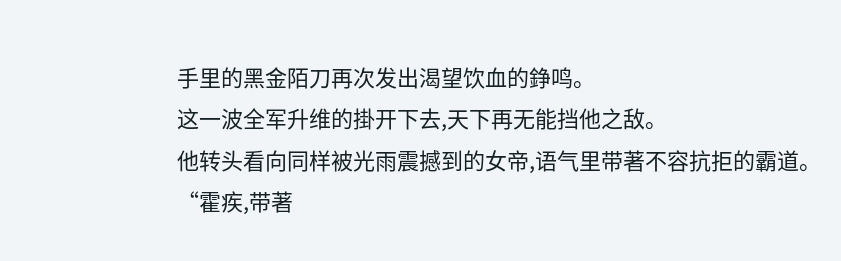手里的黑金陌刀再次发出渴望饮血的錚鸣。
这一波全军升维的掛开下去,天下再无能挡他之敌。
他转头看向同样被光雨震撼到的女帝,语气里带著不容抗拒的霸道。
“霍疾,带著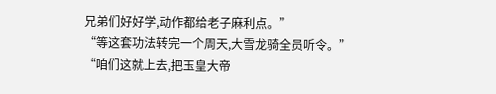兄弟们好好学,动作都给老子麻利点。”
“等这套功法转完一个周天,大雪龙骑全员听令。”
“咱们这就上去,把玉皇大帝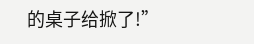的桌子给掀了!”